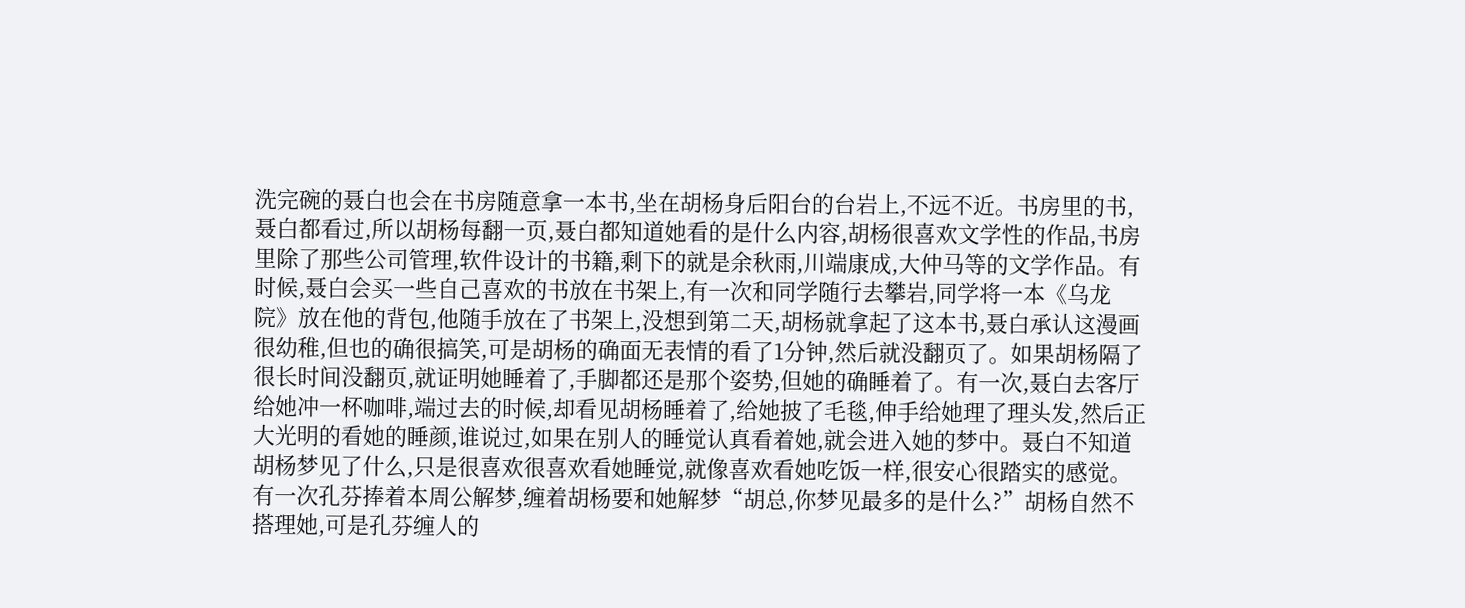洗完碗的聂白也会在书房随意拿一本书,坐在胡杨身后阳台的台岩上,不远不近。书房里的书,聂白都看过,所以胡杨每翻一页,聂白都知道她看的是什么内容,胡杨很喜欢文学性的作品,书房里除了那些公司管理,软件设计的书籍,剩下的就是余秋雨,川端康成,大仲马等的文学作品。有时候,聂白会买一些自己喜欢的书放在书架上,有一次和同学随行去攀岩,同学将一本《乌龙院》放在他的背包,他随手放在了书架上,没想到第二天,胡杨就拿起了这本书,聂白承认这漫画很幼稚,但也的确很搞笑,可是胡杨的确面无表情的看了1分钟,然后就没翻页了。如果胡杨隔了很长时间没翻页,就证明她睡着了,手脚都还是那个姿势,但她的确睡着了。有一次,聂白去客厅给她冲一杯咖啡,端过去的时候,却看见胡杨睡着了,给她披了毛毯,伸手给她理了理头发,然后正大光明的看她的睡颜,谁说过,如果在别人的睡觉认真看着她,就会进入她的梦中。聂白不知道胡杨梦见了什么,只是很喜欢很喜欢看她睡觉,就像喜欢看她吃饭一样,很安心很踏实的感觉。有一次孔芬捧着本周公解梦,缠着胡杨要和她解梦“胡总,你梦见最多的是什么?”胡杨自然不搭理她,可是孔芬缠人的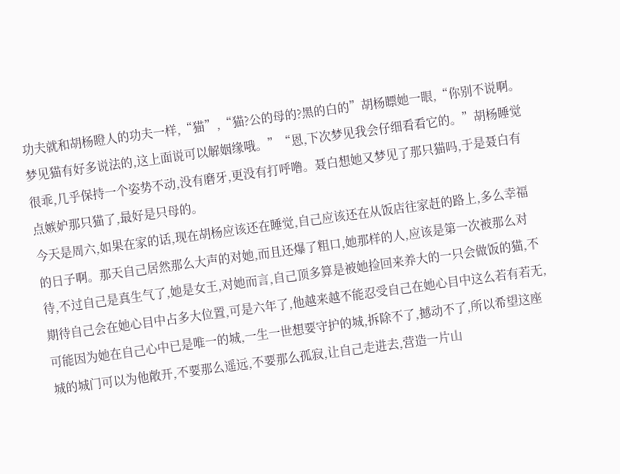功夫就和胡杨瞪人的功夫一样,“猫”,“猫?公的母的?黑的白的”胡杨瞟她一眼,“你别不说啊。梦见猫有好多说法的,这上面说可以解姻缘哦。”“恩,下次梦见我会仔细看看它的。”胡杨睡觉很乖,几乎保持一个姿势不动,没有磨牙,更没有打呼噜。聂白想她又梦见了那只猫吗,于是聂白有点嫉妒那只猫了,最好是只母的。
今天是周六,如果在家的话,现在胡杨应该还在睡觉,自己应该还在从饭店往家赶的路上,多么幸福的日子啊。那天自己居然那么大声的对她,而且还爆了粗口,她那样的人,应该是第一次被那么对待,不过自己是真生气了,她是女王,对她而言,自己顶多算是被她捡回来养大的一只会做饭的猫,不期待自己会在她心目中占多大位置,可是六年了,他越来越不能忍受自己在她心目中这么若有若无,可能因为她在自己心中已是唯一的城,一生一世想要守护的城,拆除不了,撼动不了,所以希望这座城的城门可以为他敞开,不要那么遥远,不要那么孤寂,让自己走进去,营造一片山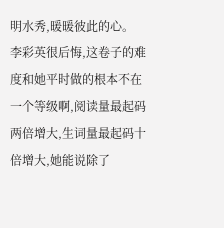明水秀,暖暖彼此的心。
李彩英很后悔,这卷子的难度和她平时做的根本不在一个等级啊,阅读量最起码两倍增大,生词量最起码十倍增大,她能说除了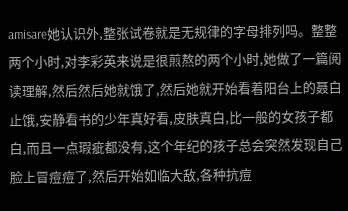amisare她认识外,整张试卷就是无规律的字母排列吗。整整两个小时,对李彩英来说是很煎熬的两个小时,她做了一篇阅读理解,然后然后她就饿了,然后她就开始看着阳台上的聂白止饿,安静看书的少年真好看,皮肤真白,比一般的女孩子都白,而且一点瑕疵都没有,这个年纪的孩子总会突然发现自己脸上冒痘痘了,然后开始如临大敌,各种抗痘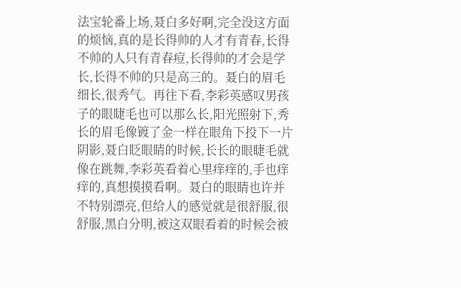法宝轮番上场,聂白多好啊,完全没这方面的烦恼,真的是长得帅的人才有青春,长得不帅的人只有青春痘,长得帅的才会是学长,长得不帅的只是高三的。聂白的眉毛细长,很秀气。再往下看,李彩英感叹男孩子的眼睫毛也可以那么长,阳光照射下,秀长的眉毛像镀了金一样在眼角下投下一片阴影,聂白眨眼睛的时候,长长的眼睫毛就像在跳舞,李彩英看着心里痒痒的,手也痒痒的,真想摸摸看啊。聂白的眼睛也许并不特别漂亮,但给人的感觉就是很舒服,很舒服,黑白分明,被这双眼看着的时候会被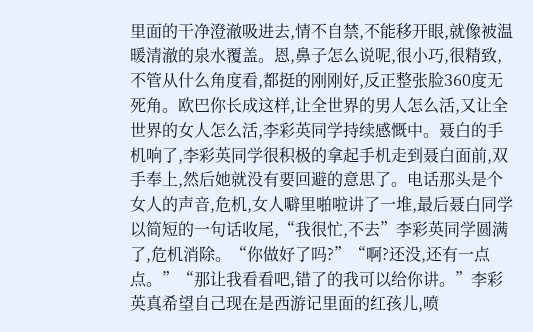里面的干净澄澈吸进去,情不自禁,不能移开眼,就像被温暖清澈的泉水覆盖。恩,鼻子怎么说呢,很小巧,很精致,不管从什么角度看,都挺的刚刚好,反正整张脸360度无死角。欧巴你长成这样,让全世界的男人怎么活,又让全世界的女人怎么活,李彩英同学持续感慨中。聂白的手机响了,李彩英同学很积极的拿起手机走到聂白面前,双手奉上,然后她就没有要回避的意思了。电话那头是个女人的声音,危机,女人噼里啪啦讲了一堆,最后聂白同学以简短的一句话收尾,“我很忙,不去”李彩英同学圆满了,危机消除。“你做好了吗?”“啊?还没,还有一点点。”“那让我看看吧,错了的我可以给你讲。”李彩英真希望自己现在是西游记里面的红孩儿,喷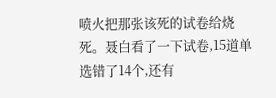喷火把那张该死的试卷给烧死。聂白看了一下试卷,15道单选错了14个,还有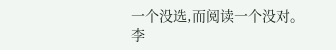一个没选,而阅读一个没对。李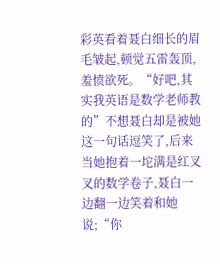彩英看着聂白细长的眉毛皱起,顿觉五雷轰顶,羞愤欲死。“好吧,其实我英语是数学老师教的”不想聂白却是被她这一句话逗笑了,后来当她抱着一坨满是红叉叉的数学卷子,聂白一边翻一边笑着和她说;“你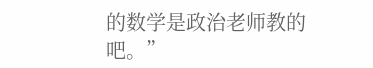的数学是政治老师教的吧。”